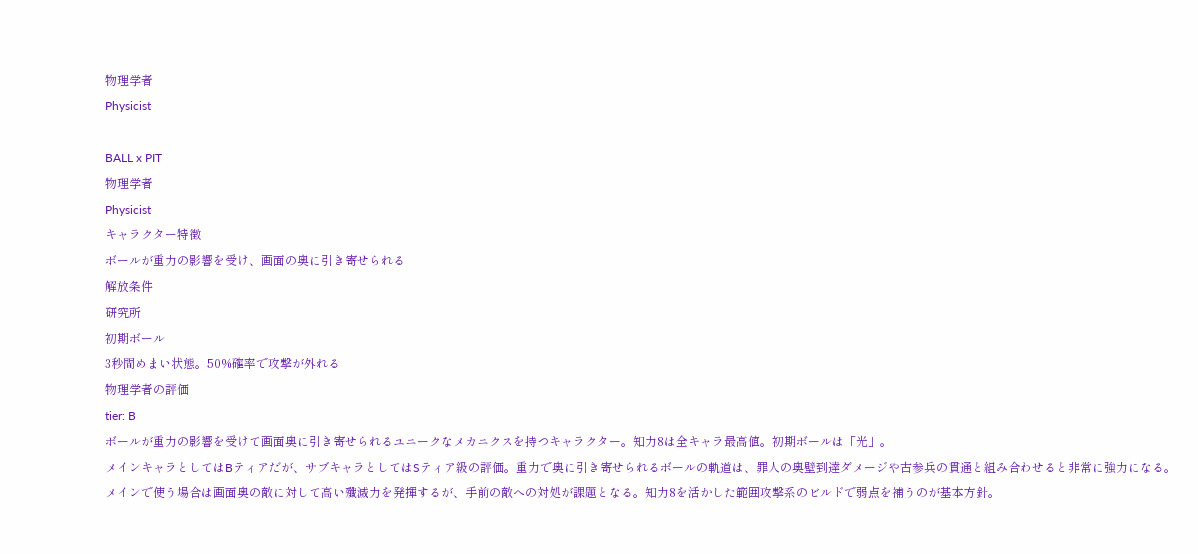物理学者
Physicist

BALL x PIT
物理学者
Physicist
キャラクター特徴
ボールが重力の影響を受け、画面の奥に引き寄せられる
解放条件
研究所
初期ボール
3秒間めまい状態。50%確率で攻撃が外れる
物理学者の評価
tier: B
ボールが重力の影響を受けて画面奥に引き寄せられるユニークなメカニクスを持つキャラクター。知力8は全キャラ最高値。初期ボールは「光」。
メインキャラとしてはBティアだが、サブキャラとしてはSティア級の評価。重力で奥に引き寄せられるボールの軌道は、罪人の奥壁到達ダメージや古参兵の貫通と組み合わせると非常に強力になる。
メインで使う場合は画面奥の敵に対して高い殲滅力を発揮するが、手前の敵への対処が課題となる。知力8を活かした範囲攻撃系のビルドで弱点を補うのが基本方針。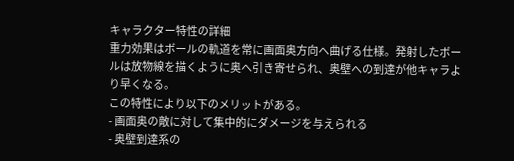キャラクター特性の詳細
重力効果はボールの軌道を常に画面奥方向へ曲げる仕様。発射したボールは放物線を描くように奥へ引き寄せられ、奥壁への到達が他キャラより早くなる。
この特性により以下のメリットがある。
- 画面奥の敵に対して集中的にダメージを与えられる
- 奥壁到達系の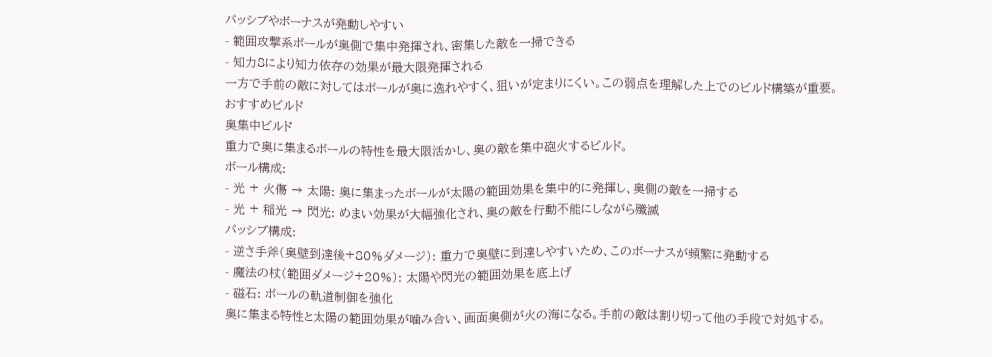パッシブやボーナスが発動しやすい
- 範囲攻撃系ボールが奥側で集中発揮され、密集した敵を一掃できる
- 知力8により知力依存の効果が最大限発揮される
一方で手前の敵に対してはボールが奥に逸れやすく、狙いが定まりにくい。この弱点を理解した上でのビルド構築が重要。
おすすめビルド
奥集中ビルド
重力で奥に集まるボールの特性を最大限活かし、奥の敵を集中砲火するビルド。
ボール構成:
- 光 + 火傷 → 太陽: 奥に集まったボールが太陽の範囲効果を集中的に発揮し、奥側の敵を一掃する
- 光 + 稲光 → 閃光: めまい効果が大幅強化され、奥の敵を行動不能にしながら殲滅
パッシブ構成:
- 逆さ手斧(奥壁到達後+80%ダメージ): 重力で奥壁に到達しやすいため、このボーナスが頻繁に発動する
- 魔法の杖(範囲ダメージ+20%): 太陽や閃光の範囲効果を底上げ
- 磁石: ボールの軌道制御を強化
奥に集まる特性と太陽の範囲効果が噛み合い、画面奥側が火の海になる。手前の敵は割り切って他の手段で対処する。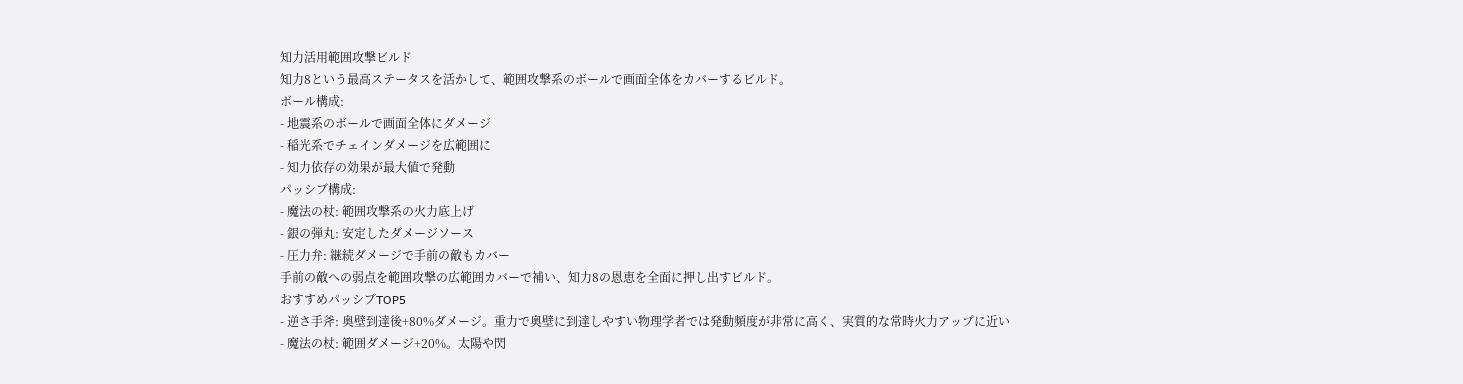知力活用範囲攻撃ビルド
知力8という最高ステータスを活かして、範囲攻撃系のボールで画面全体をカバーするビルド。
ボール構成:
- 地震系のボールで画面全体にダメージ
- 稲光系でチェインダメージを広範囲に
- 知力依存の効果が最大値で発動
パッシブ構成:
- 魔法の杖: 範囲攻撃系の火力底上げ
- 銀の弾丸: 安定したダメージソース
- 圧力弁: 継続ダメージで手前の敵もカバー
手前の敵への弱点を範囲攻撃の広範囲カバーで補い、知力8の恩恵を全面に押し出すビルド。
おすすめパッシブTOP5
- 逆さ手斧: 奥壁到達後+80%ダメージ。重力で奥壁に到達しやすい物理学者では発動頻度が非常に高く、実質的な常時火力アップに近い
- 魔法の杖: 範囲ダメージ+20%。太陽や閃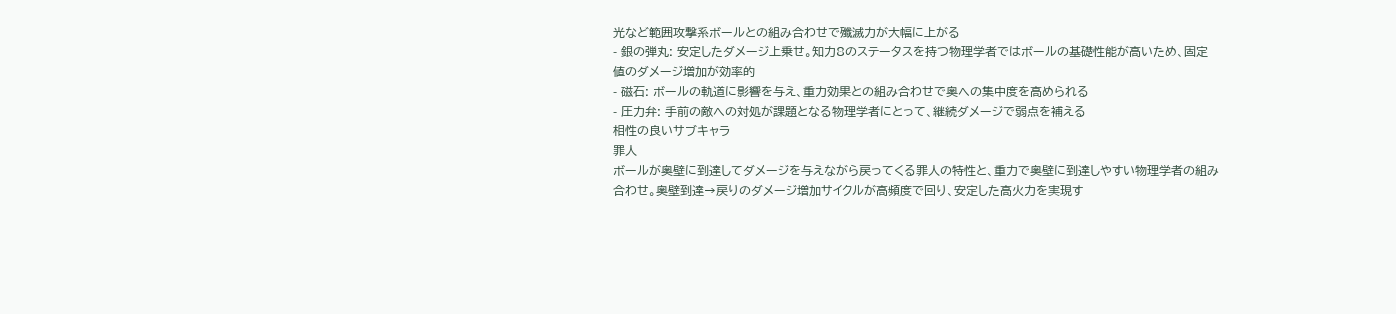光など範囲攻撃系ボールとの組み合わせで殲滅力が大幅に上がる
- 銀の弾丸: 安定したダメージ上乗せ。知力8のステータスを持つ物理学者ではボールの基礎性能が高いため、固定値のダメージ増加が効率的
- 磁石: ボールの軌道に影響を与え、重力効果との組み合わせで奥への集中度を高められる
- 圧力弁: 手前の敵への対処が課題となる物理学者にとって、継続ダメージで弱点を補える
相性の良いサブキャラ
罪人
ボールが奥壁に到達してダメージを与えながら戻ってくる罪人の特性と、重力で奥壁に到達しやすい物理学者の組み合わせ。奥壁到達→戻りのダメージ増加サイクルが高頻度で回り、安定した高火力を実現す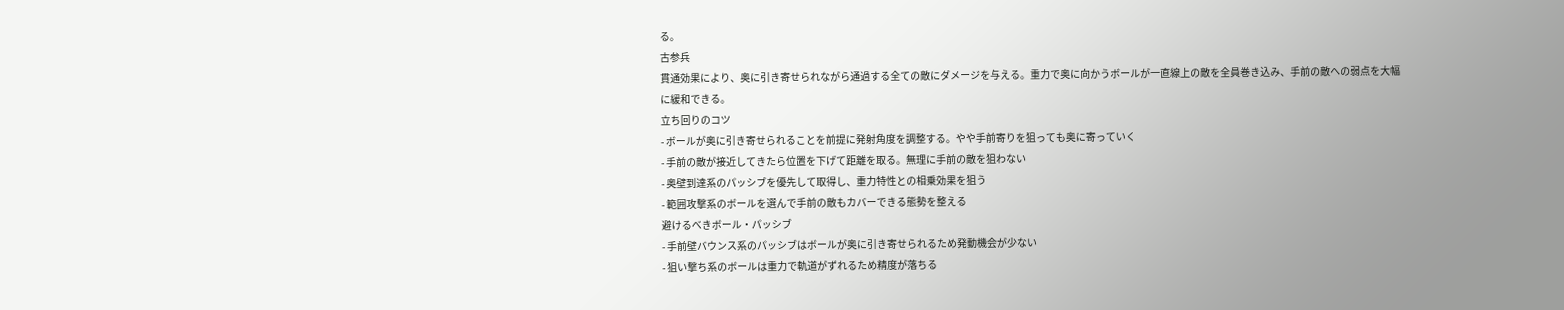る。
古参兵
貫通効果により、奥に引き寄せられながら通過する全ての敵にダメージを与える。重力で奥に向かうボールが一直線上の敵を全員巻き込み、手前の敵への弱点を大幅に緩和できる。
立ち回りのコツ
- ボールが奥に引き寄せられることを前提に発射角度を調整する。やや手前寄りを狙っても奥に寄っていく
- 手前の敵が接近してきたら位置を下げて距離を取る。無理に手前の敵を狙わない
- 奥壁到達系のパッシブを優先して取得し、重力特性との相乗効果を狙う
- 範囲攻撃系のボールを選んで手前の敵もカバーできる態勢を整える
避けるべきボール・パッシブ
- 手前壁バウンス系のパッシブはボールが奥に引き寄せられるため発動機会が少ない
- 狙い撃ち系のボールは重力で軌道がずれるため精度が落ちる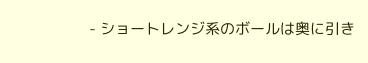- ショートレンジ系のボールは奥に引き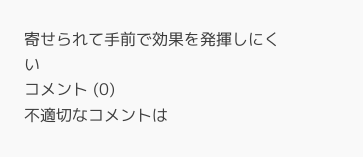寄せられて手前で効果を発揮しにくい
コメント (0)
不適切なコメントは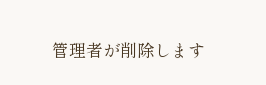管理者が削除します